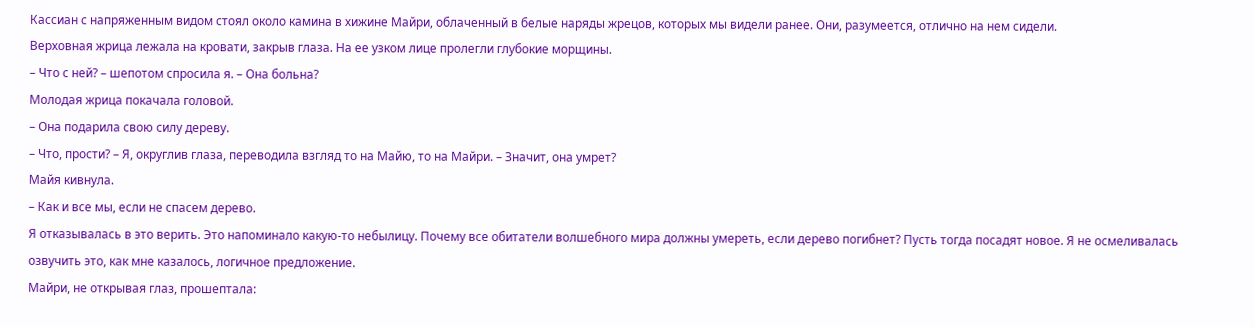Кассиан с напряженным видом стоял около камина в хижине Майри, облаченный в белые наряды жрецов, которых мы видели ранее. Они, разумеется, отлично на нем сидели.
Верховная жрица лежала на кровати, закрыв глаза. На ее узком лице пролегли глубокие морщины.
– Что с ней? – шепотом спросила я. – Она больна?
Молодая жрица покачала головой.
– Она подарила свою силу дереву.
– Что, прости? – Я, округлив глаза, переводила взгляд то на Майю, то на Майри. – Значит, она умрет?
Майя кивнула.
– Как и все мы, если не спасем дерево.
Я отказывалась в это верить. Это напоминало какую-то небылицу. Почему все обитатели волшебного мира должны умереть, если дерево погибнет? Пусть тогда посадят новое. Я не осмеливалась озвучить это, как мне казалось, логичное предложение.
Майри, не открывая глаз, прошептала: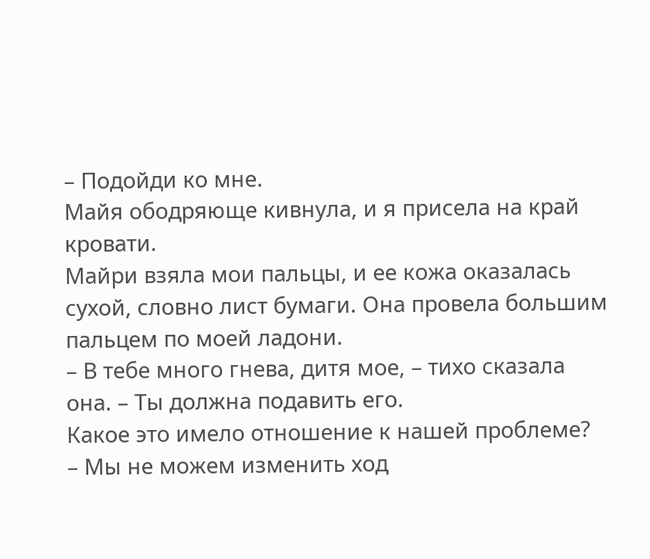– Подойди ко мне.
Майя ободряюще кивнула, и я присела на край кровати.
Майри взяла мои пальцы, и ее кожа оказалась сухой, словно лист бумаги. Она провела большим пальцем по моей ладони.
– В тебе много гнева, дитя мое, – тихо сказала она. – Ты должна подавить его.
Какое это имело отношение к нашей проблеме?
– Мы не можем изменить ход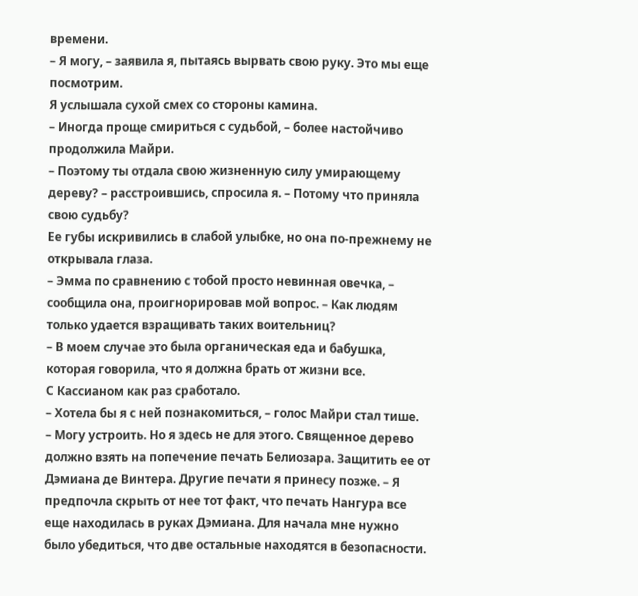времени.
– Я могу, – заявила я, пытаясь вырвать свою руку. Это мы еще посмотрим.
Я услышала сухой смех со стороны камина.
– Иногда проще смириться с судьбой, – более настойчиво продолжила Майри.
– Поэтому ты отдала свою жизненную силу умирающему дереву? – расстроившись, спросила я. – Потому что приняла свою судьбу?
Ее губы искривились в слабой улыбке, но она по-прежнему не открывала глаза.
– Эмма по сравнению с тобой просто невинная овечка, – сообщила она, проигнорировав мой вопрос. – Как людям только удается взращивать таких воительниц?
– В моем случае это была органическая еда и бабушка, которая говорила, что я должна брать от жизни все.
С Кассианом как раз сработало.
– Хотела бы я с ней познакомиться, – голос Майри стал тише.
– Могу устроить. Но я здесь не для этого. Священное дерево должно взять на попечение печать Белиозара. Защитить ее от Дэмиана де Винтера. Другие печати я принесу позже. – Я предпочла скрыть от нее тот факт, что печать Нангура все еще находилась в руках Дэмиана. Для начала мне нужно было убедиться, что две остальные находятся в безопасности.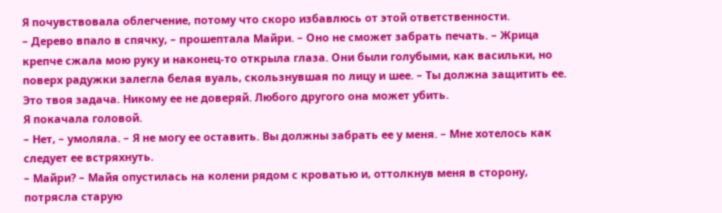Я почувствовала облегчение, потому что скоро избавлюсь от этой ответственности.
– Дерево впало в спячку, – прошептала Майри. – Оно не сможет забрать печать. – Жрица крепче сжала мою руку и наконец-то открыла глаза. Они были голубыми, как васильки, но поверх радужки залегла белая вуаль, скользнувшая по лицу и шее. – Ты должна защитить ее. Это твоя задача. Никому ее не доверяй. Любого другого она может убить.
Я покачала головой.
– Нет, – умоляла. – Я не могу ее оставить. Вы должны забрать ее у меня. – Мне хотелось как следует ее встряхнуть.
– Майри? – Майя опустилась на колени рядом с кроватью и, оттолкнув меня в сторону, потрясла старую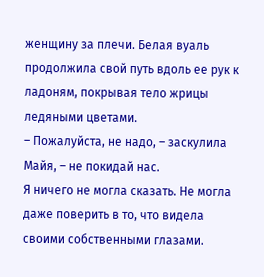женщину за плечи. Белая вуаль продолжила свой путь вдоль ее рук к ладоням, покрывая тело жрицы ледяными цветами.
– Пожалуйста, не надо, – заскулила Майя, – не покидай нас.
Я ничего не могла сказать. Не могла даже поверить в то, что видела своими собственными глазами.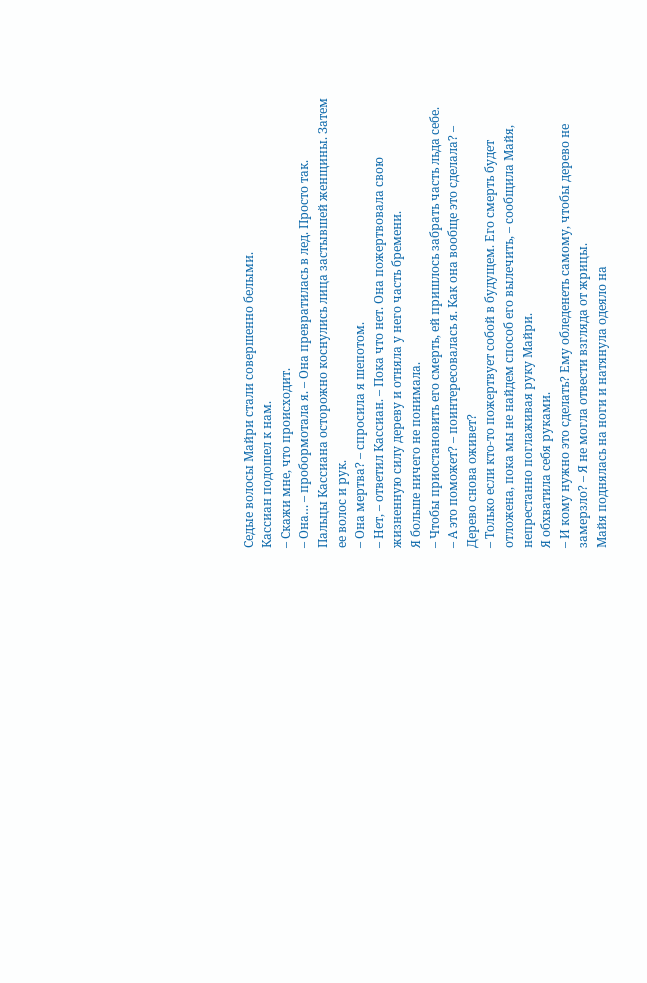Седые волосы Майри стали совершенно белыми.
Кассиан подошел к нам.
– Скажи мне, что происходит.
– Она… – пробормотала я. – Она превратилась в лед. Просто так.
Пальцы Кассиана осторожно коснулись лица застывшей женщины. Затем ее волос и рук.
– Она мертва? – спросила я шепотом.
– Нет, – ответил Кассиан. – Пока что нет. Она пожертвовала свою жизненную силу дереву и отняла у него часть бремени.
Я больше ничего не понимала.
– Чтобы приостановить его смерть, ей пришлось забрать часть льда себе.
– А это поможет? – поинтересовалась я. Как она вообще это сделала? – Дерево снова оживет?
– Только если кто-то пожертвует собой в будущем. Его смерть будет отложена, пока мы не найдем способ его вылечить, – сообщила Майя, непрестанно поглаживая руку Майри.
Я обхватила себя руками.
– И кому нужно это сделать? Ему обледенеть самому, чтобы дерево не замерзло? – Я не могла отвести взгляда от жрицы.
Майя поднялась на ноги и натянула одеяло на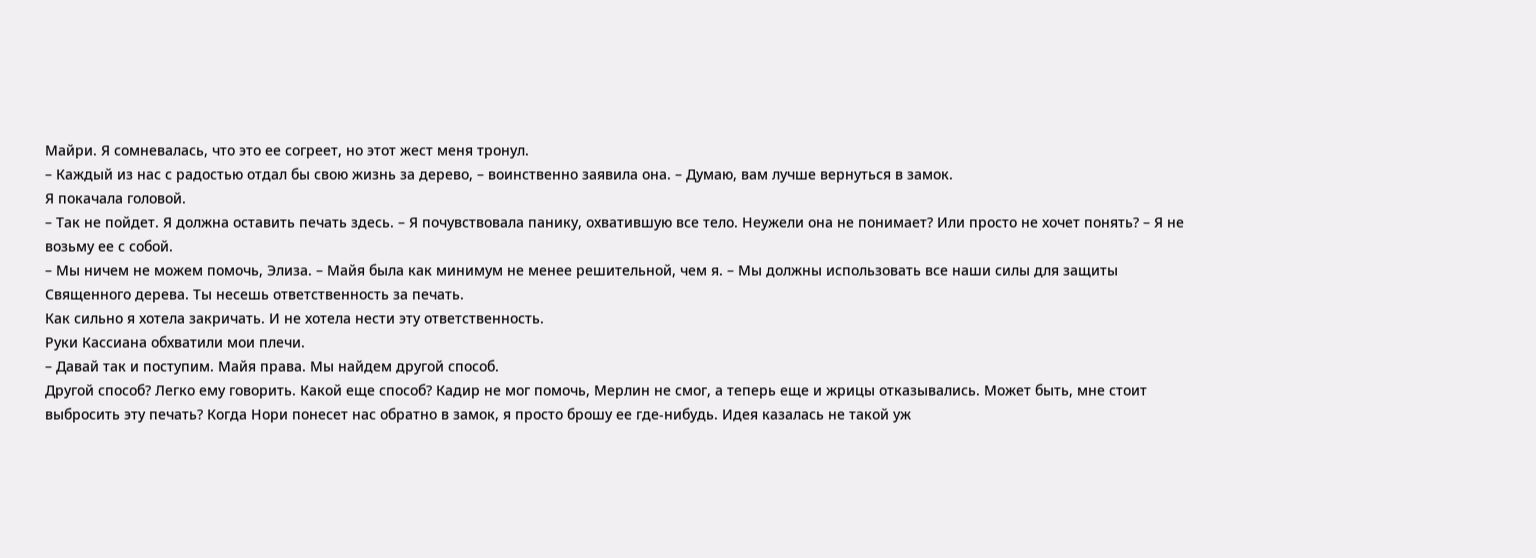Майри. Я сомневалась, что это ее согреет, но этот жест меня тронул.
– Каждый из нас с радостью отдал бы свою жизнь за дерево, – воинственно заявила она. – Думаю, вам лучше вернуться в замок.
Я покачала головой.
– Так не пойдет. Я должна оставить печать здесь. – Я почувствовала панику, охватившую все тело. Неужели она не понимает? Или просто не хочет понять? – Я не возьму ее с собой.
– Мы ничем не можем помочь, Элиза. – Майя была как минимум не менее решительной, чем я. – Мы должны использовать все наши силы для защиты Священного дерева. Ты несешь ответственность за печать.
Как сильно я хотела закричать. И не хотела нести эту ответственность.
Руки Кассиана обхватили мои плечи.
– Давай так и поступим. Майя права. Мы найдем другой способ.
Другой способ? Легко ему говорить. Какой еще способ? Кадир не мог помочь, Мерлин не смог, а теперь еще и жрицы отказывались. Может быть, мне стоит выбросить эту печать? Когда Нори понесет нас обратно в замок, я просто брошу ее где-нибудь. Идея казалась не такой уж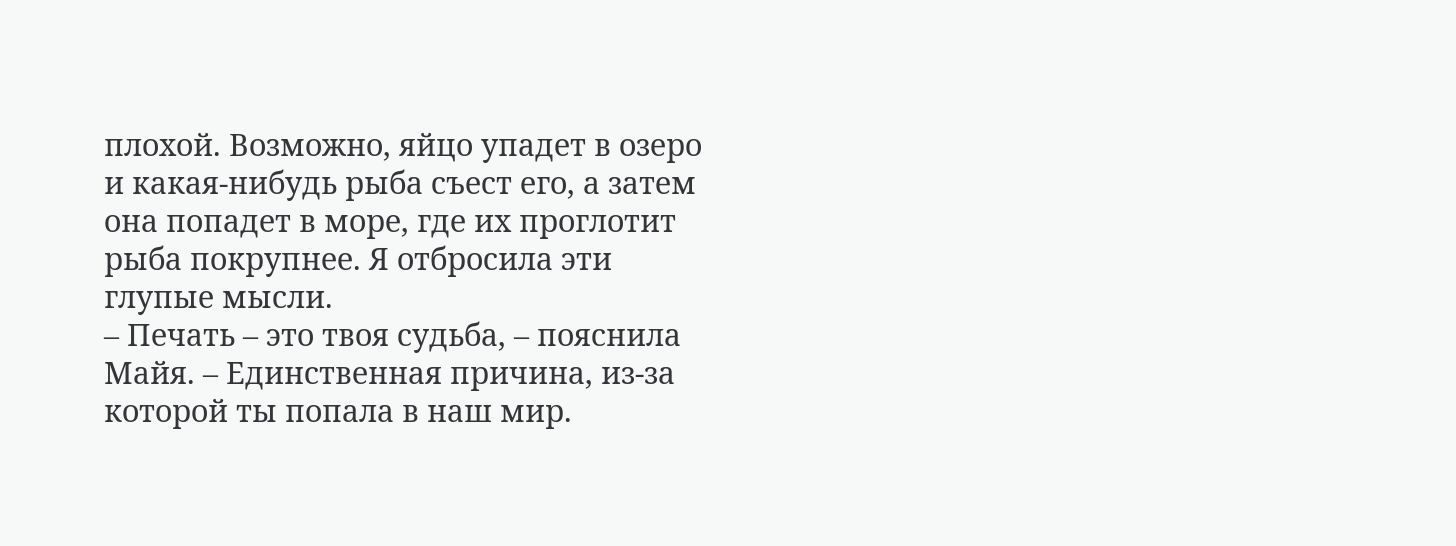плохой. Возможно, яйцо упадет в озеро и какая-нибудь рыба съест его, а затем она попадет в море, где их проглотит рыба покрупнее. Я отбросила эти глупые мысли.
– Печать – это твоя судьба, – пояснила Майя. – Единственная причина, из-за которой ты попала в наш мир.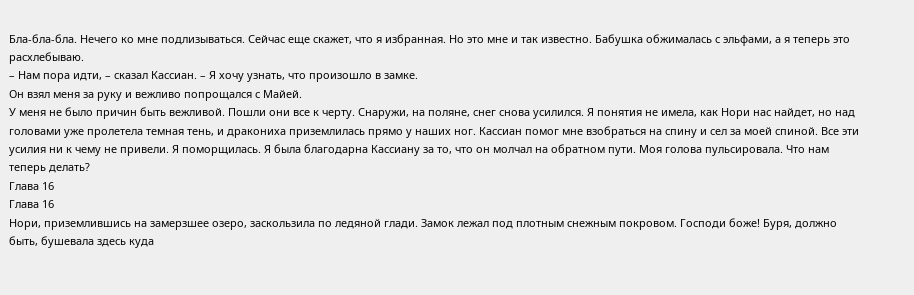Бла-бла-бла. Нечего ко мне подлизываться. Сейчас еще скажет, что я избранная. Но это мне и так известно. Бабушка обжималась с эльфами, а я теперь это расхлебываю.
– Нам пора идти, – сказал Кассиан. – Я хочу узнать, что произошло в замке.
Он взял меня за руку и вежливо попрощался с Майей.
У меня не было причин быть вежливой. Пошли они все к черту. Снаружи, на поляне, снег снова усилился. Я понятия не имела, как Нори нас найдет, но над головами уже пролетела темная тень, и дракониха приземлилась прямо у наших ног. Кассиан помог мне взобраться на спину и сел за моей спиной. Все эти усилия ни к чему не привели. Я поморщилась. Я была благодарна Кассиану за то, что он молчал на обратном пути. Моя голова пульсировала. Что нам теперь делать?
Глава 16
Глава 16
Нори, приземлившись на замерзшее озеро, заскользила по ледяной глади. Замок лежал под плотным снежным покровом. Господи боже! Буря, должно быть, бушевала здесь куда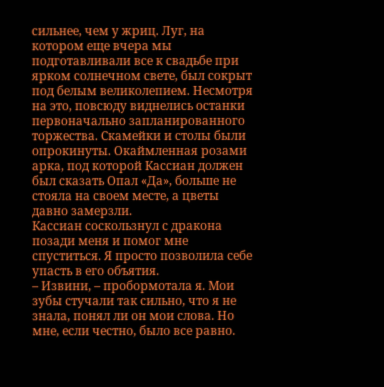сильнее, чем у жриц. Луг, на котором еще вчера мы подготавливали все к свадьбе при ярком солнечном свете, был сокрыт под белым великолепием. Несмотря на это, повсюду виднелись останки первоначально запланированного торжества. Скамейки и столы были опрокинуты. Окаймленная розами арка, под которой Кассиан должен был сказать Опал «Да», больше не стояла на своем месте, а цветы давно замерзли.
Кассиан соскользнул с дракона позади меня и помог мне спуститься. Я просто позволила себе упасть в его объятия.
– Извини, – пробормотала я. Мои зубы стучали так сильно, что я не знала, понял ли он мои слова. Но мне, если честно, было все равно.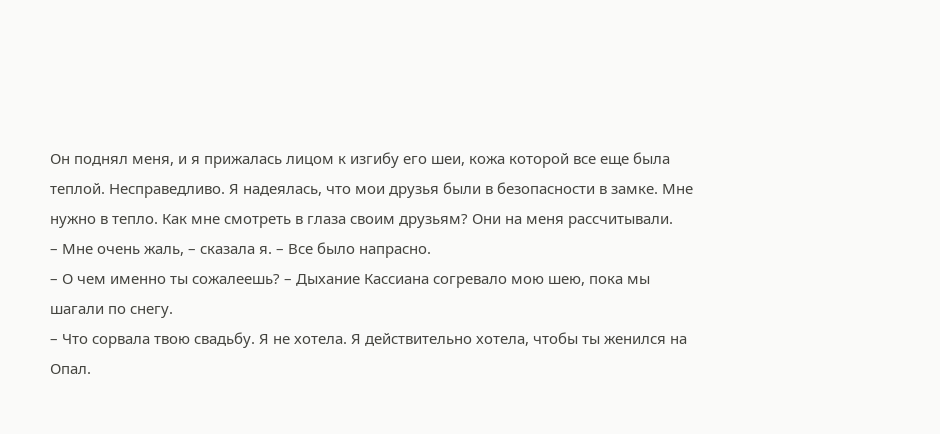Он поднял меня, и я прижалась лицом к изгибу его шеи, кожа которой все еще была теплой. Несправедливо. Я надеялась, что мои друзья были в безопасности в замке. Мне нужно в тепло. Как мне смотреть в глаза своим друзьям? Они на меня рассчитывали.
– Мне очень жаль, – сказала я. – Все было напрасно.
– О чем именно ты сожалеешь? – Дыхание Кассиана согревало мою шею, пока мы шагали по снегу.
– Что сорвала твою свадьбу. Я не хотела. Я действительно хотела, чтобы ты женился на Опал.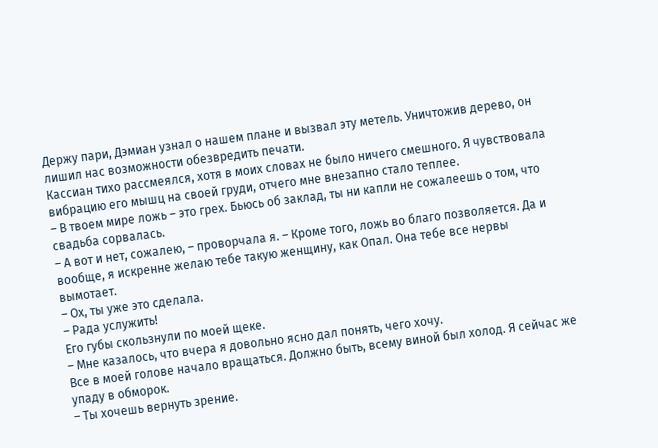Держу пари, Дэмиан узнал о нашем плане и вызвал эту метель. Уничтожив дерево, он лишил нас возможности обезвредить печати.
Кассиан тихо рассмеялся, хотя в моих словах не было ничего смешного. Я чувствовала вибрацию его мышц на своей груди, отчего мне внезапно стало теплее.
– В твоем мире ложь – это грех. Бьюсь об заклад, ты ни капли не сожалеешь о том, что свадьба сорвалась.
– А вот и нет, сожалею, – проворчала я. – Кроме того, ложь во благо позволяется. Да и вообще, я искренне желаю тебе такую женщину, как Опал. Она тебе все нервы вымотает.
– Ох, ты уже это сделала.
– Рада услужить!
Его губы скользнули по моей щеке.
– Мне казалось, что вчера я довольно ясно дал понять, чего хочу.
Все в моей голове начало вращаться. Должно быть, всему виной был холод. Я сейчас же упаду в обморок.
– Ты хочешь вернуть зрение.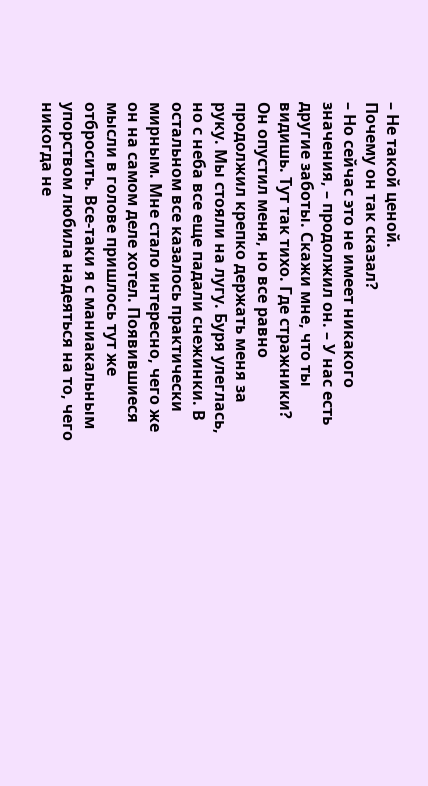– Не такой ценой.
Почему он так сказал?
– Но сейчас это не имеет никакого значения, – продолжил он. – У нас есть другие заботы. Скажи мне, что ты видишь. Тут так тихо. Где стражники?
Он опустил меня, но все равно продолжил крепко держать меня за руку. Мы стояли на лугу. Буря улеглась, но с неба все еще падали снежинки. В остальном все казалось практически мирным. Мне стало интересно, чего же он на самом деле хотел. Появившиеся мысли в голове пришлось тут же отбросить. Все-таки я с маниакальным упорством любила надеяться на то, чего никогда не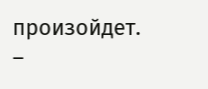произойдет.
–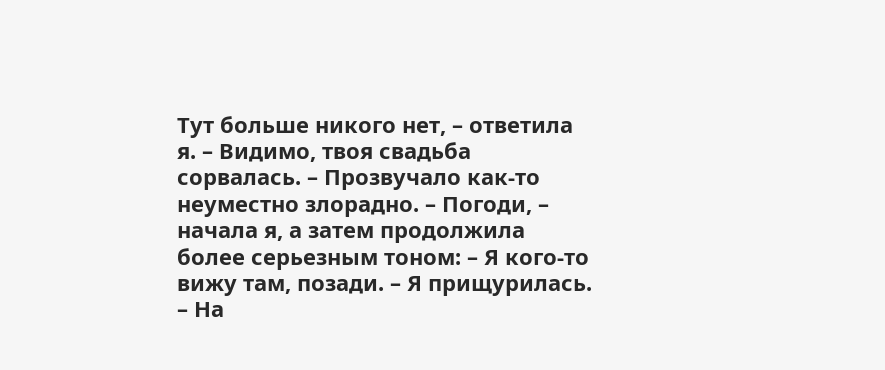Тут больше никого нет, – ответила я. – Видимо, твоя свадьба сорвалась. – Прозвучало как-то неуместно злорадно. – Погоди, – начала я, а затем продолжила более серьезным тоном: – Я кого-то вижу там, позади. – Я прищурилась. – На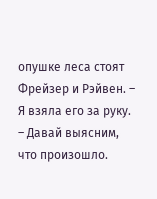опушке леса стоят Фрейзер и Рэйвен. – Я взяла его за руку. – Давай выясним, что произошло.